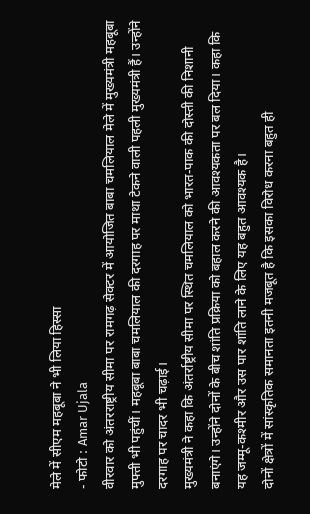मेले में सीएम महबूबा ने भी लिया हिस्सा
- फोटो : Amar Ujala
वीरवार को अंतरराष्ट्रीय सीमा पर रामगढ़ सेक्टर में आयोजित बाबा चमलियाल मेले में मुख्यमंत्री महबूबा मुफ्ती भी पहुंचीं। महबूबा बाबा चमलियाल की दरगाह पर माथा टेकने वाली पहली मुख्यमंत्री हैं। उन्होंने दरगाह पर चादर भी चढ़ाई।
मुख्यमंत्री ने कहा कि अंतर्राष्ट्रीय सीमा पर स्थित चमलियाल को भारत-पाक की दोस्ती की निशानी बनाएंगे। उन्होंने दोनों के बीच शांति प्रक्रिया को बहाल करने की आवश्यकता पर बल दिया। कहा कि यह जम्मू-कश्मीर और उस पार शांति लाने के लिए यह बहुत आवश्यक है।
दोनों क्षेत्रों में सांस्कृतिक समानता इतनी मजबूत है कि इसका विरोध करना बहुत ही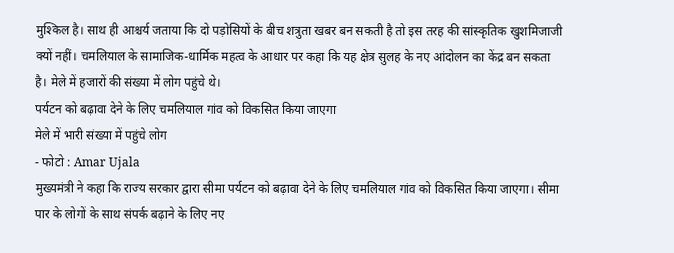मुश्किल है। साथ ही आश्चर्य जताया कि दो पड़ोसियों के बीच शत्रुता खबर बन सकती है तो इस तरह की सांस्कृतिक खुशमिजाजी क्यों नहीं। चमलियाल के सामाजिक-धार्मिक महत्व के आधार पर कहा कि यह क्षेत्र सुलह के नए आंदोलन का केंद्र बन सकता है। मेले में हजारों की संख्या में लोग पहुंचे थे।
पर्यटन को बढ़ावा देने के लिए चमलियाल गांव को विकसित किया जाएगा
मेले में भारी संख्या में पहुंचे लोग
- फोटो : Amar Ujala
मुख्यमंत्री ने कहा कि राज्य सरकार द्वारा सीमा पर्यटन को बढ़ावा देने के लिए चमलियाल गांव को विकसित किया जाएगा। सीमा पार के लोगों के साथ संपर्क बढ़ाने के लिए नए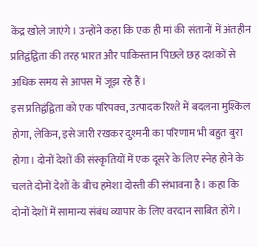केंद्र खोले जाएंगे। उन्होंने कहा कि एक ही मां की संतानों में अंतहीन प्रतिद्वंद्विता की तरह भारत और पाकिस्तान पिछले छह दशकों से अधिक समय से आपस में जूझ रहे हैं।
इस प्रतिद्वंद्विता को एक परिपक्व, उत्पादक रिश्ते में बदलना मुश्किल होगा, लेकिन, इसे जारी रखकर दुश्मनी का परिणाम भी बहुत बुरा होगा। दोनों देशों की संस्कृतियों में एक दूसरे के लिए स्नेह होने के चलते दोनों देशों के बीच हमेशा दोस्ती की संभावना है। कहा कि दोनों देशों में सामान्य संबंध व्यापार के लिए वरदान साबित होंगे।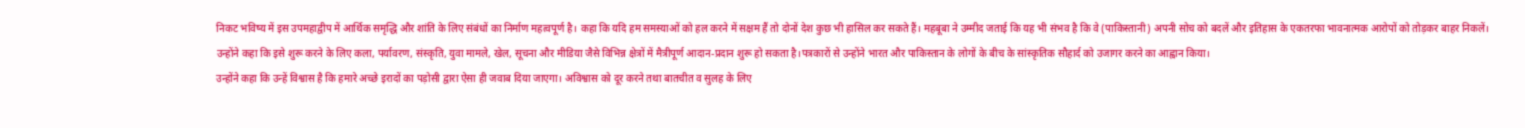निकट भविष्य में इस उपमहाद्वीप में आर्थिक समृद्धि और शांति के लिए संबंधों का निर्माण महत्वपूर्ण है। कहा कि यदि हम समस्याओं को हल करने में सक्षम हैं तो दोनों देश कुछ भी हासिल कर सकते हैं। महबूबा ने उम्मीद जताई कि यह भी संभव है कि वे (पाकिस्तानी) अपनी सोच को बदलें और इतिहास के एकतरफा भावनात्मक आरोपों को तोड़कर बाहर निकलें।
उन्होंने कहा कि इसे शुरू करने के लिए कला, पर्यावरण, संस्कृति, युवा मामले, खेल, सूचना और मीडिया जैसे विभिन्न क्षेत्रों में मैत्रीपूर्ण आदान-प्रदान शुरू हो सकता है।पत्रकारों से उन्होंने भारत और पाकिस्तान के लोगों के बीच के सांस्कृतिक सौहार्द को उजागर करने का आह्वान किया।
उन्होंने कहा कि उन्हें विश्वास है कि हमारे अच्छे इरादों का पड़ोसी द्वारा ऐसा ही जवाब दिया जाएगा। अविश्वास को दूर करने तथा बातचीत व सुलह के लिए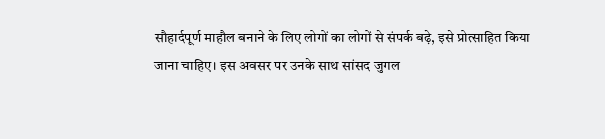सौहार्दपूर्ण माहौल बनाने के लिए लोगों का लोगों से संपर्क बढ़े, इसे प्रोत्साहित किया जाना चाहिए। इस अवसर पर उनके साथ सांसद जुगल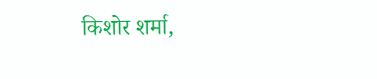किशोर शर्मा,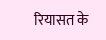रियासत के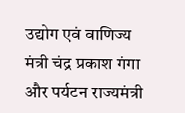उद्योग एवं वाणिज्य मंत्री चंद्र प्रकाश गंगा और पर्यटन राज्यमंत्री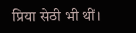प्रिया सेठी भी थीं।